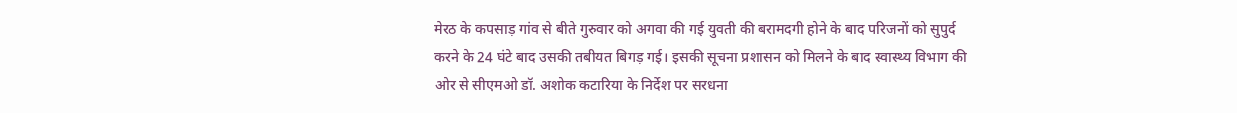मेरठ के कपसाड़ गांव से बीते गुरुवार को अगवा की गई युवती की बरामदगी होने के बाद परिजनों को सुपुर्द करने के 24 घंटे बाद उसकी तबीयत बिगड़ गई। इसकी सूचना प्रशासन को मिलने के बाद स्वास्थ्य विभाग की ओर से सीएमओ डॉ. अशोक कटारिया के निर्देश पर सरधना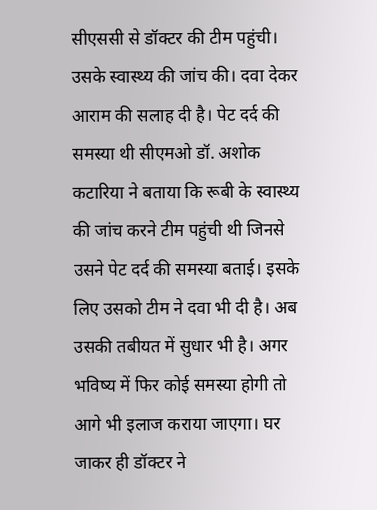सीएससी से डॉक्टर की टीम पहुंची। उसके स्वास्थ्य की जांच की। दवा देकर आराम की सलाह दी है। पेट दर्द की समस्या थी सीएमओ डॉ. अशोक कटारिया ने बताया कि रूबी के स्वास्थ्य की जांच करने टीम पहुंची थी जिनसे उसने पेट दर्द की समस्या बताई। इसके लिए उसको टीम ने दवा भी दी है। अब उसकी तबीयत में सुधार भी है। अगर भविष्य में फिर कोई समस्या होगी तो आगे भी इलाज कराया जाएगा। घर जाकर ही डॉक्टर ने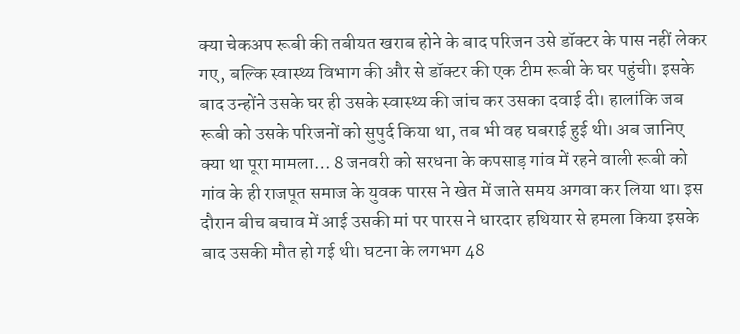क्या चेकअप रूबी की तबीयत खराब होने के बाद परिजन उसे डॉक्टर के पास नहीं लेकर गए, बल्कि स्वास्थ्य विभाग की और से डॉक्टर की एक टीम रूबी के घर पहुंची। इसके बाद उन्होंने उसके घर ही उसके स्वास्थ्य की जांच कर उसका दवाई दी। हालांकि जब रूबी को उसके परिजनों को सुपुर्द किया था, तब भी वह घबराई हुई थी। अब जानिए क्या था पूरा मामला… 8 जनवरी को सरधना के कपसाड़ गांव में रहने वाली रूबी को गांव के ही राजपूत समाज के युवक पारस ने खेत में जाते समय अगवा कर लिया था। इस दौरान बीच बचाव में आई उसकी मां पर पारस ने धारदार हथियार से हमला किया इसके बाद उसकी मौत हो गई थी। घटना के लगभग 48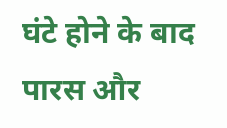घंटे होने के बाद पारस और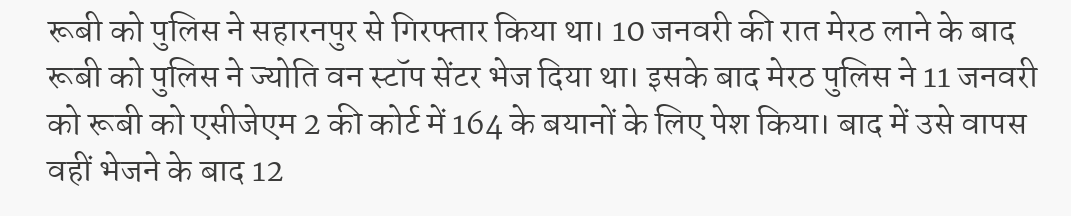रूबी को पुलिस ने सहारनपुर से गिरफ्तार किया था। 10 जनवरी की रात मेरठ लाने के बाद रूबी को पुलिस ने ज्योति वन स्टॉप सेंटर भेज दिया था। इसके बाद मेरठ पुलिस ने 11 जनवरी को रूबी को एसीजेएम 2 की कोर्ट में 164 के बयानों के लिए पेश किया। बाद में उसे वापस वहीं भेजने के बाद 12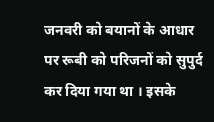जनवरी को बयानों के आधार पर रूबी को परिजनों को सुपुर्द कर दिया गया था । इसके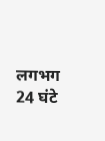लगभग 24 घंटे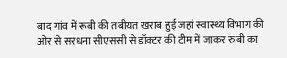बाद गांव में रूबी की तबीयत खराब हुई जहां स्वास्थ्य विभाग की ओर से सरधना सीएससी से डॉक्टर की टीम में जाकर रुबी का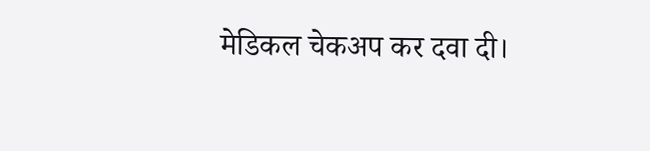मेडिकल चेकअप कर दवा दी।